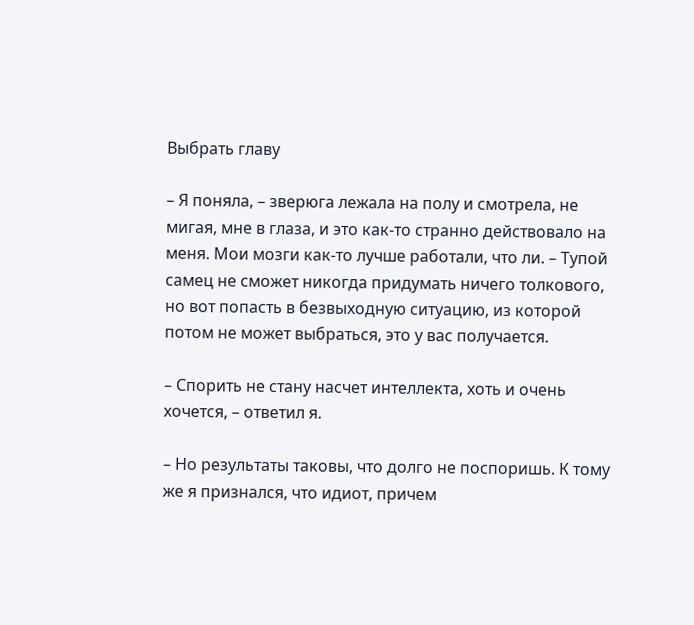Выбрать главу

– Я поняла, – зверюга лежала на полу и смотрела, не мигая, мне в глаза, и это как-то странно действовало на меня. Мои мозги как-то лучше работали, что ли. – Тупой самец не сможет никогда придумать ничего толкового, но вот попасть в безвыходную ситуацию, из которой потом не может выбраться, это у вас получается.

– Спорить не стану насчет интеллекта, хоть и очень хочется, – ответил я.

– Но результаты таковы, что долго не поспоришь. К тому же я признался, что идиот, причем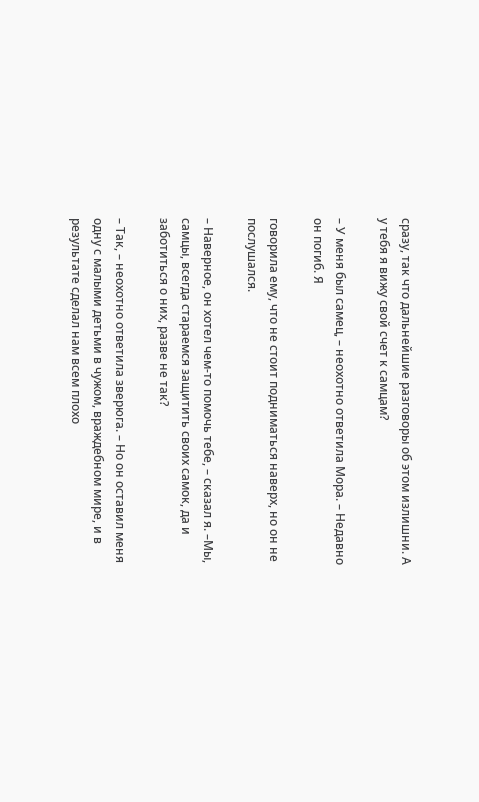сразу, так что дальнейшие разговоры об этом излишни. А у тебя я вижу свой счет к самцам?

– У меня был самец, – неохотно ответила Мора. – Недавно он погиб. Я

говорила ему, что не стоит подниматься наверх, но он не послушался.

– Наверное, он хотел чем-то помочь тебе, – сказал я. –Мы, самцы, всегда стараемся защитить своих самок, да и заботиться о них, разве не так?

– Так, – неохотно ответила зверюга. – Но он оставил меня одну с малыми детьми в чужом, враждебном мире, и в результате сделал нам всем плохо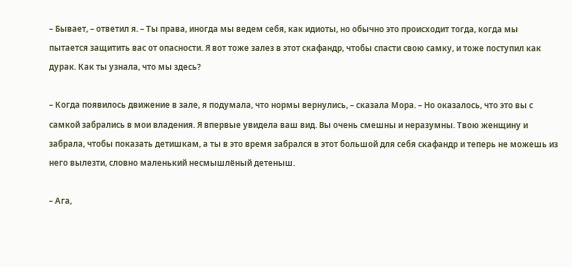– Бывает, – ответил я. – Ты права, иногда мы ведем себя, как идиоты, но обычно это происходит тогда, когда мы пытается защитить вас от опасности. Я вот тоже залез в этот скафандр, чтобы спасти свою самку, и тоже поступил как дурак. Как ты узнала, что мы здесь?

– Когда появилось движение в зале, я подумала, что нормы вернулись, – сказала Мора. – Но оказалось, что это вы с самкой забрались в мои владения. Я впервые увидела ваш вид. Вы очень смешны и неразумны. Твою женщину и забрала, чтобы показать детишкам, а ты в это время забрался в этот большой для себя скафандр и теперь не можешь из него вылезти, словно маленький несмышлёный детеныш.

– Ага,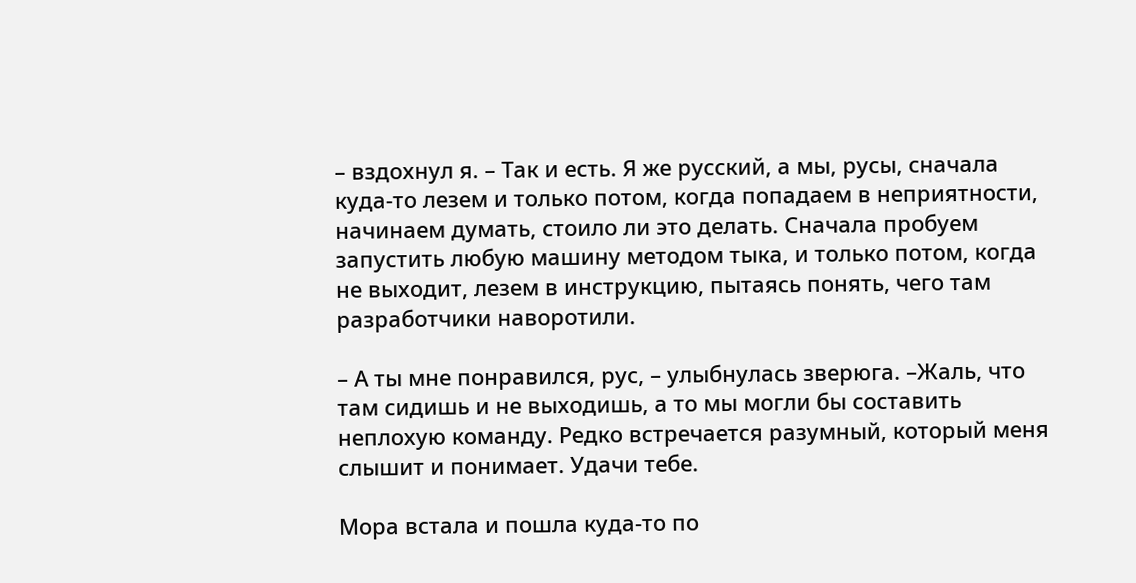– вздохнул я. – Так и есть. Я же русский, а мы, русы, сначала куда-то лезем и только потом, когда попадаем в неприятности, начинаем думать, стоило ли это делать. Сначала пробуем запустить любую машину методом тыка, и только потом, когда не выходит, лезем в инструкцию, пытаясь понять, чего там разработчики наворотили.

– А ты мне понравился, рус, – улыбнулась зверюга. –Жаль, что там сидишь и не выходишь, а то мы могли бы составить неплохую команду. Редко встречается разумный, который меня слышит и понимает. Удачи тебе.

Мора встала и пошла куда-то по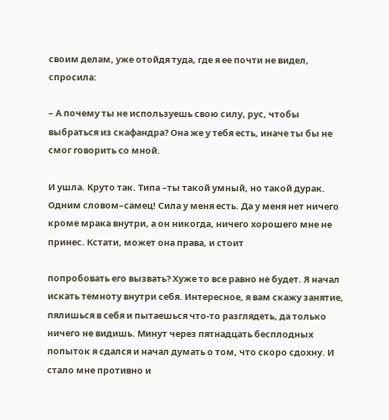своим делам, уже отойдя туда, где я ее почти не видел, спросила:

– А почему ты не используешь свою силу, рус, чтобы выбраться из скафандра? Она же у тебя есть, иначе ты бы не смог говорить со мной.

И ушла. Круто так. Типа –ты такой умный, но такой дурак. Одним словом–самец! Сила у меня есть. Да у меня нет ничего кроме мрака внутри, а он никогда, ничего хорошего мне не принес. Кстати, может она права, и стоит

попробовать его вызвать? Хуже то все равно не будет. Я начал искать темноту внутри себя. Интересное, я вам скажу занятие, пялишься в себя и пытаешься что-то разглядеть, да только ничего не видишь. Минут через пятнадцать бесплодных попыток я сдался и начал думать о том, что скоро сдохну. И стало мне противно и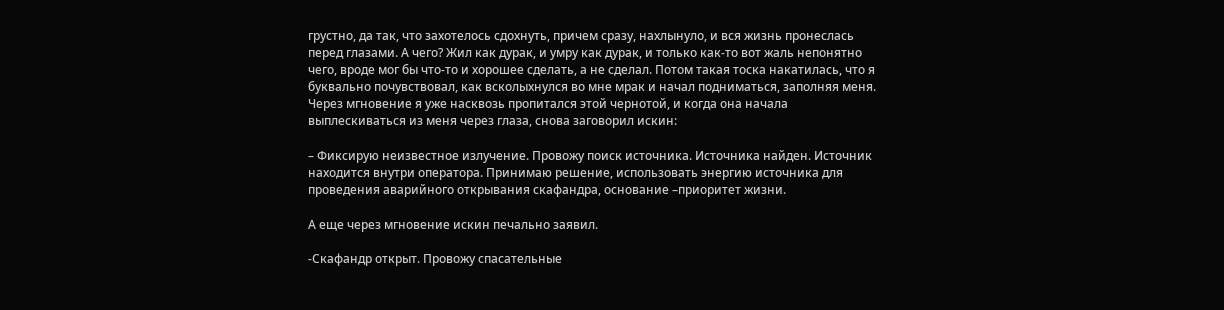грустно, да так, что захотелось сдохнуть, причем сразу, нахлынуло, и вся жизнь пронеслась перед глазами. А чего? Жил как дурак, и умру как дурак, и только как-то вот жаль непонятно чего, вроде мог бы что-то и хорошее сделать, а не сделал. Потом такая тоска накатилась, что я буквально почувствовал, как всколыхнулся во мне мрак и начал подниматься, заполняя меня. Через мгновение я уже насквозь пропитался этой чернотой, и когда она начала выплескиваться из меня через глаза, снова заговорил искин:

– Фиксирую неизвестное излучение. Провожу поиск источника. Источника найден. Источник находится внутри оператора. Принимаю решение, использовать энергию источника для проведения аварийного открывания скафандра, основание –приоритет жизни.

А еще через мгновение искин печально заявил.

-Скафандр открыт. Провожу спасательные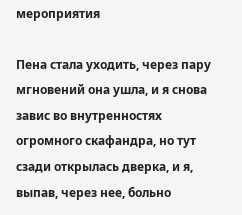мероприятия

Пена стала уходить, через пару мгновений она ушла, и я снова завис во внутренностях огромного скафандра, но тут сзади открылась дверка, и я, выпав, через нее, больно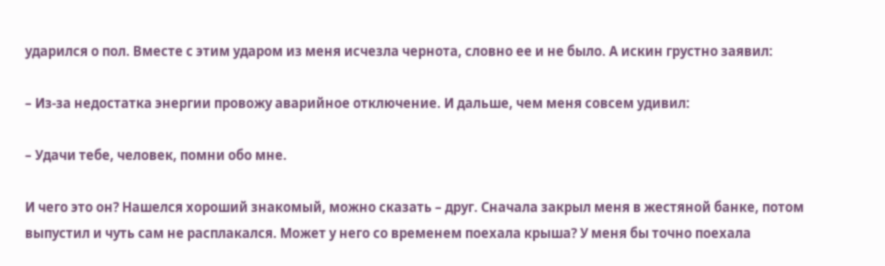ударился о пол. Вместе с этим ударом из меня исчезла чернота, словно ее и не было. А искин грустно заявил:

– Из-за недостатка энергии провожу аварийное отключение. И дальше, чем меня совсем удивил:

– Удачи тебе, человек, помни обо мне.

И чего это он? Нашелся хороший знакомый, можно сказать – друг. Сначала закрыл меня в жестяной банке, потом выпустил и чуть сам не расплакался. Может у него со временем поехала крыша? У меня бы точно поехала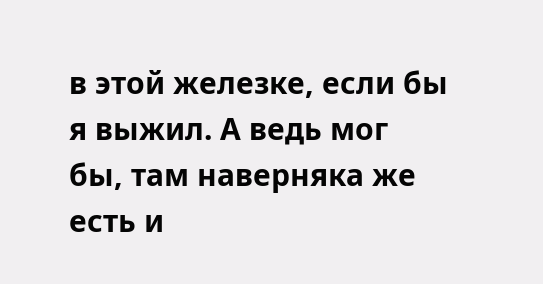в этой железке, если бы я выжил. А ведь мог бы, там наверняка же есть и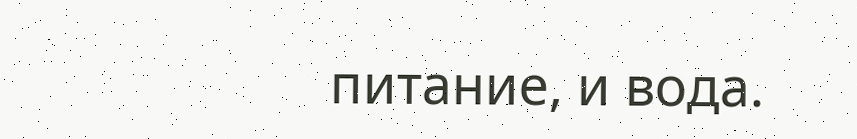питание, и вода.